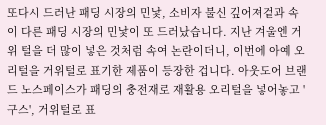또다시 드러난 패딩 시장의 민낯, 소비자 불신 깊어져겉과 속이 다른 패딩 시장의 민낯이 또 드러났습니다. 지난 겨울엔 거위 털을 더 많이 넣은 것처럼 속여 논란이더니, 이번에 아예 오리털을 거위털로 표기한 제품이 등장한 겁니다. 아웃도어 브랜드 노스페이스가 패딩의 충전재로 재활용 오리털을 넣어놓고 '구스', 거위털로 표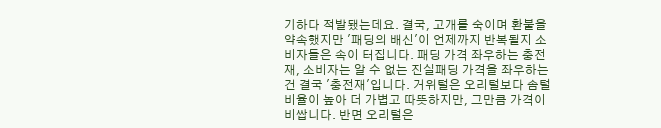기하다 적발됐는데요. 결국, 고개를 숙이며 환불을 약속했지만 '패딩의 배신'이 언제까지 반복될지 소비자들은 속이 터집니다. 패딩 가격 좌우하는 충전재, 소비자는 알 수 없는 진실패딩 가격을 좌우하는 건 결국 '충전재'입니다. 거위털은 오리털보다 솜털 비율이 높아 더 가볍고 따뜻하지만, 그만큼 가격이 비쌉니다. 반면 오리털은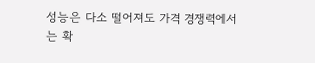성능은 다소 떨어져도 가격 경쟁력에서는 확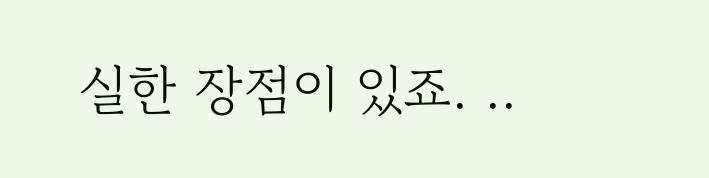실한 장점이 있죠. ..